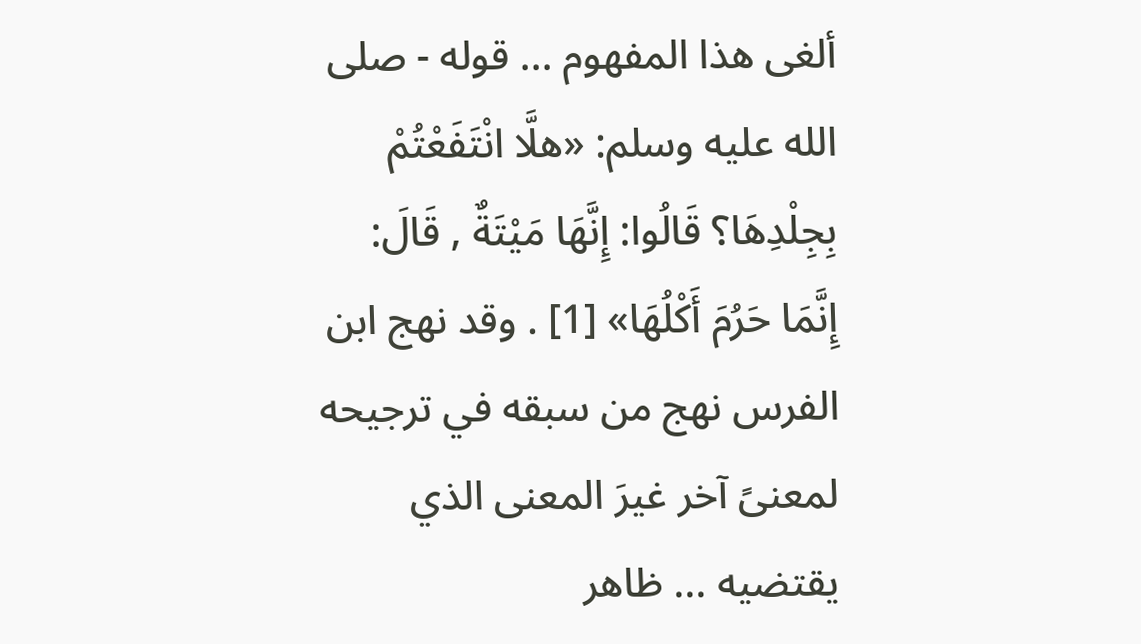ألغى هذا المفهوم ... قوله - صلى الله عليه وسلم: «هلَّا انْتَفَعْتُمْ بِجِلْدِهَا؟ قَالُوا: إِنَّهَا مَيْتَةٌ , قَالَ: إِنَّمَا حَرُمَ أَكْلُهَا» [1] . وقد نهج ابن الفرس نهج من سبقه في ترجيحه لمعنىً آخر غيرَ المعنى الذي يقتضيه ... ظاهر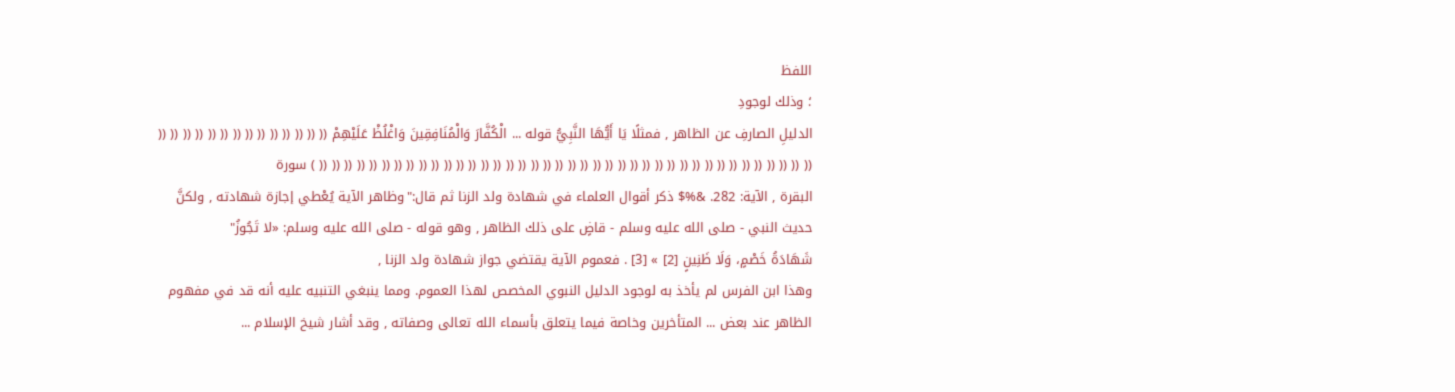اللفظ
؛ وذلك لوجودِ
الدليلِ الصارفِ عن الظاهر , فمثلًا يَا أَيُّهَا النَّبِيُّ قوله ... الْكُفَّارَ وَالْمُنَافِقِينَ وَاغْلُظْ عَلَيْهِمْ (( (( (( (( (( (( (( (( (( (( (( (( (( (( (( (( (( (( (( (( (( (( (( (( (( (( (( (( (( (( (( (( (( (( (( (( (( (( (( (( (( (( (( (( (( (( (( (( (( (( (( (( (( (( ) سورة
البقرة , الآية: 282. &%$ ذكر أقوال العلماء في شهادة ولد الزنا ثم قال:"وظاهر الآية يُعْطي إجازة شهادته , ولكنَّ حديث النبي - صلى الله عليه وسلم - قاضٍ على ذلك الظاهر , وهو قوله - صلى الله عليه وسلم: «لا تَجُوزُ"
شَهَادَةُ خَصْمٍ، وَلَا ظَنِينٍ [2] » [3] . فعموم الآية يقتضي جواز شهادة ولد الزنا ,
وهذا ابن الفرس لم يأخذ به لوجود الدليل النبوي المخصص لهذا العموم. ومما ينبغي التنبيه عليه أنه قد في مفهوم الظاهر عند بعض ... المتأخرين وخاصة فيما يتعلق بأسماء الله تعالى وصفاته , وقد أشار شيخ الإسلام ...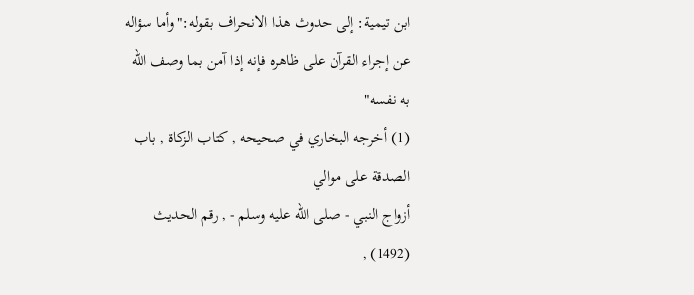ابن تيمية: إلى حدوث هذا الانحراف بقوله:"وأما سؤاله عن إجراء القرآن على ظاهره فإنه إذا آمن بما وصف الله به نفسه"
(1) أخرجه البخاري في صحيحه , كتاب الزكاة , باب
الصدقة على موالي
أزواج النبي - صلى الله عليه وسلم - , رقم الحديث (1492) ,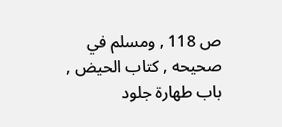ص 118 , ومسلم في صحيحه , كتاب الحيض , باب طهارة جلود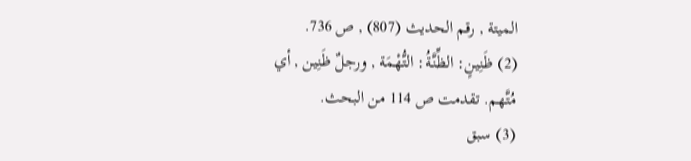الميتة , رقم الحديث (807) , ص 736.
(2) ظَنِينٍ: الظِّنَّةُ: التُّهْمَة , ورجلٌ ظَنِين , أي مُتَّهم. تقدمت ص 114 من البحث.
(3) سبق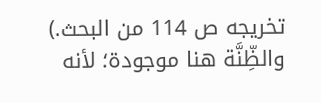تخريجه ص 114 من البحث.) والظِّنَّة هنا موجودة؛ لأنه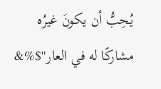يُحِبُّ أن يكونَ غيرُه مشاركًا له في العار"$%&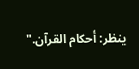ينظر: أحكام القرآن."